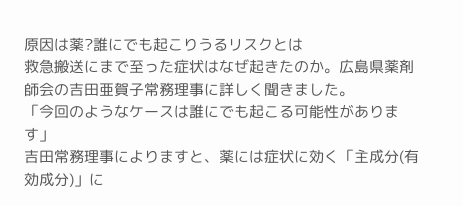原因は薬?誰にでも起こりうるリスクとは
救急搬送にまで至った症状はなぜ起きたのか。広島県薬剤師会の吉田亜賀子常務理事に詳しく聞きました。
「今回のようなケースは誰にでも起こる可能性があります」
吉田常務理事によりますと、薬には症状に効く「主成分(有効成分)」に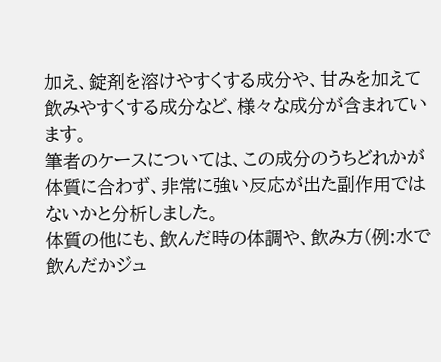加え、錠剤を溶けやすくする成分や、甘みを加えて飲みやすくする成分など、様々な成分が含まれています。
筆者のケースについては、この成分のうちどれかが体質に合わず、非常に強い反応が出た副作用ではないかと分析しました。
体質の他にも、飲んだ時の体調や、飲み方(例:水で飲んだかジュ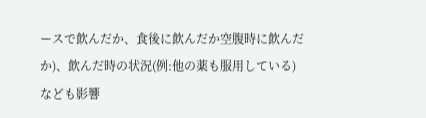ースで飲んだか、食後に飲んだか空腹時に飲んだか)、飲んだ時の状況(例:他の薬も服用している)なども影響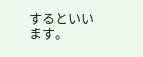するといいます。